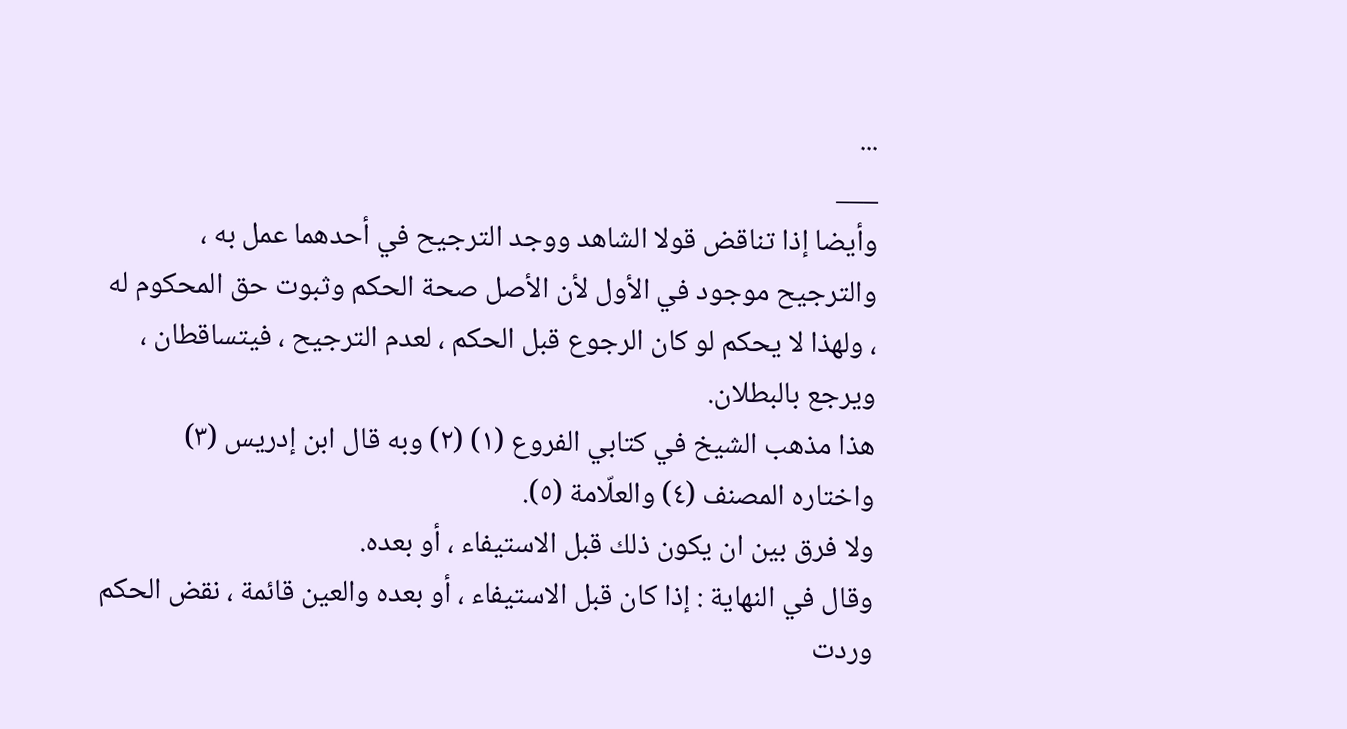...
___
وأيضا إذا تناقض قولا الشاهد ووجد الترجيح في أحدهما عمل به ، والترجيح موجود في الأول لأن الأصل صحة الحكم وثبوت حق المحكوم له ، ولهذا لا يحكم لو كان الرجوع قبل الحكم ، لعدم الترجيح ، فيتساقطان ، ويرجع بالبطلان.
هذا مذهب الشيخ في كتابي الفروع (١) (٢) وبه قال ابن إدريس (٣) واختاره المصنف (٤) والعلّامة (٥).
ولا فرق بين ان يكون ذلك قبل الاستيفاء ، أو بعده.
وقال في النهاية : إذا كان قبل الاستيفاء ، أو بعده والعين قائمة ، نقض الحكم وردت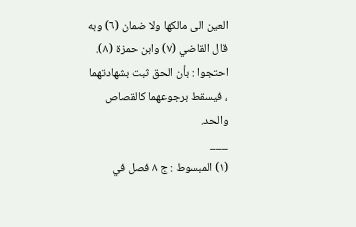العين الى مالكها ولا ضمان (٦) وبه قال القاضي (٧) وابن حمزة (٨).
احتجوا : بأن الحق ثبت بشهادتهما ، فيسقط برجوعهما كالقصاص والحد.
___
(١) المبسوط : ج ٨ فصل في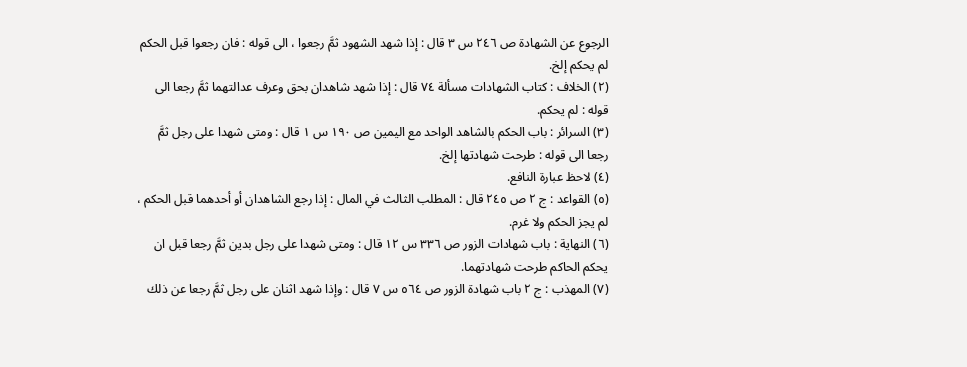الرجوع عن الشهادة ص ٢٤٦ س ٣ قال : إذا شهد الشهود ثمَّ رجعوا ، الى قوله : فان رجعوا قبل الحكم لم يحكم إلخ.
(٢) الخلاف : كتاب الشهادات مسألة ٧٤ قال : إذا شهد شاهدان بحق وعرف عدالتهما ثمَّ رجعا الى قوله : لم يحكم.
(٣) السرائر : باب الحكم بالشاهد الواحد مع اليمين ص ١٩٠ س ١ قال : ومتى شهدا على رجل ثمَّ رجعا الى قوله : طرحت شهادتها إلخ.
(٤) لاحظ عبارة النافع.
(٥) القواعد : ج ٢ ص ٢٤٥ قال : المطلب الثالث في المال : إذا رجع الشاهدان أو أحدهما قبل الحكم ، لم يجز الحكم ولا غرم.
(٦) النهاية : باب شهادات الزور ص ٣٣٦ س ١٢ قال : ومتى شهدا على رجل بدين ثمَّ رجعا قبل ان يحكم الحاكم طرحت شهادتهما.
(٧) المهذب : ج ٢ باب شهادة الزور ص ٥٦٤ س ٧ قال : وإذا شهد اثنان على رجل ثمَّ رجعا عن ذلك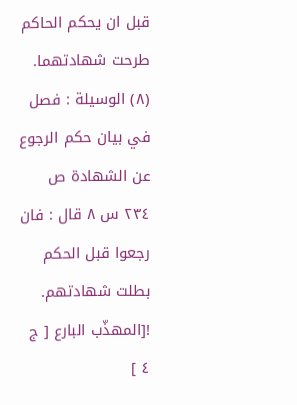قبل ان يحكم الحاكم طرحت شهادتهما.
(٨) الوسيلة : فصل في بيان حكم الرجوع عن الشهادة ص ٢٣٤ س ٨ قال : فان رجعوا قبل الحكم بطلت شهادتهم.
![المهذّب البارع [ ج ٤ ]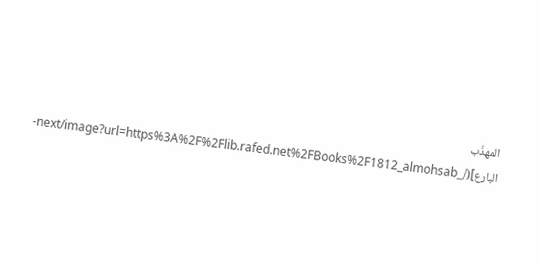المهذّب البارع](/_next/image?url=https%3A%2F%2Flib.rafed.net%2FBooks%2F1812_almohsab-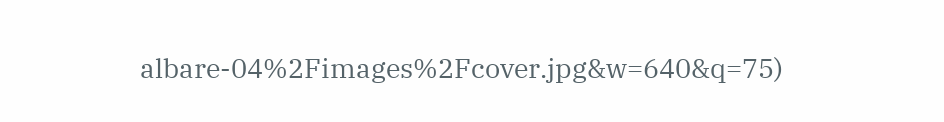albare-04%2Fimages%2Fcover.jpg&w=640&q=75)